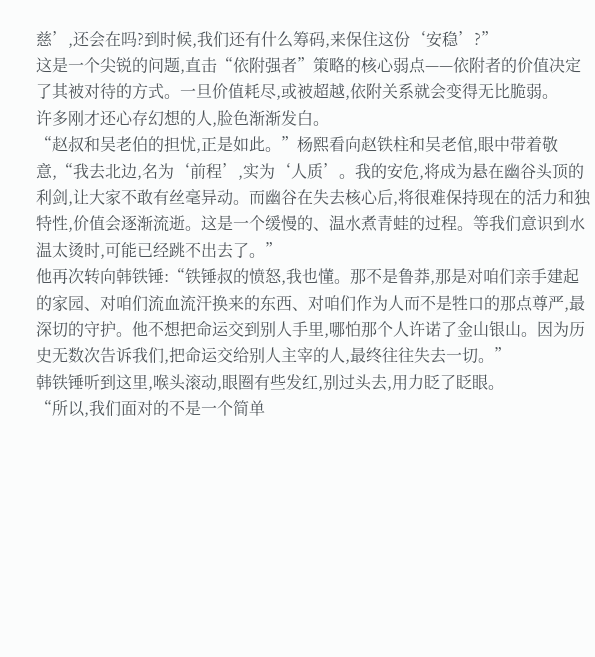慈’,还会在吗?到时候,我们还有什么筹码,来保住这份‘安稳’?”
这是一个尖锐的问题,直击“依附强者”策略的核心弱点——依附者的价值决定了其被对待的方式。一旦价值耗尽,或被超越,依附关系就会变得无比脆弱。
许多刚才还心存幻想的人,脸色渐渐发白。
“赵叔和吴老伯的担忧,正是如此。”杨熙看向赵铁柱和吴老倌,眼中带着敬意,“我去北边,名为‘前程’,实为‘人质’。我的安危,将成为悬在幽谷头顶的利剑,让大家不敢有丝毫异动。而幽谷在失去核心后,将很难保持现在的活力和独特性,价值会逐渐流逝。这是一个缓慢的、温水煮青蛙的过程。等我们意识到水温太烫时,可能已经跳不出去了。”
他再次转向韩铁锤:“铁锤叔的愤怒,我也懂。那不是鲁莽,那是对咱们亲手建起的家园、对咱们流血流汗换来的东西、对咱们作为人而不是牲口的那点尊严,最深切的守护。他不想把命运交到别人手里,哪怕那个人许诺了金山银山。因为历史无数次告诉我们,把命运交给别人主宰的人,最终往往失去一切。”
韩铁锤听到这里,喉头滚动,眼圈有些发红,别过头去,用力眨了眨眼。
“所以,我们面对的不是一个简单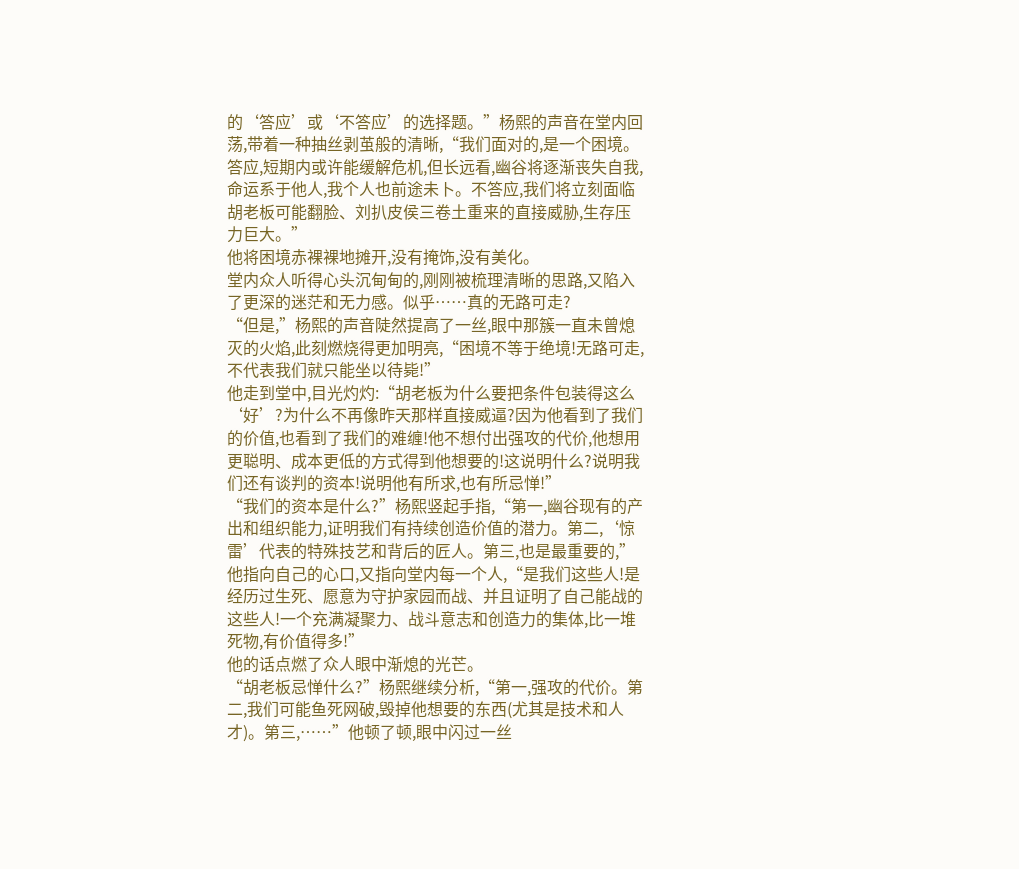的‘答应’或‘不答应’的选择题。”杨熙的声音在堂内回荡,带着一种抽丝剥茧般的清晰,“我们面对的,是一个困境。答应,短期内或许能缓解危机,但长远看,幽谷将逐渐丧失自我,命运系于他人,我个人也前途未卜。不答应,我们将立刻面临胡老板可能翻脸、刘扒皮侯三卷土重来的直接威胁,生存压力巨大。”
他将困境赤裸裸地摊开,没有掩饰,没有美化。
堂内众人听得心头沉甸甸的,刚刚被梳理清晰的思路,又陷入了更深的迷茫和无力感。似乎……真的无路可走?
“但是,”杨熙的声音陡然提高了一丝,眼中那簇一直未曾熄灭的火焰,此刻燃烧得更加明亮,“困境不等于绝境!无路可走,不代表我们就只能坐以待毙!”
他走到堂中,目光灼灼:“胡老板为什么要把条件包装得这么‘好’?为什么不再像昨天那样直接威逼?因为他看到了我们的价值,也看到了我们的难缠!他不想付出强攻的代价,他想用更聪明、成本更低的方式得到他想要的!这说明什么?说明我们还有谈判的资本!说明他有所求,也有所忌惮!”
“我们的资本是什么?”杨熙竖起手指,“第一,幽谷现有的产出和组织能力,证明我们有持续创造价值的潜力。第二,‘惊雷’代表的特殊技艺和背后的匠人。第三,也是最重要的,”他指向自己的心口,又指向堂内每一个人,“是我们这些人!是经历过生死、愿意为守护家园而战、并且证明了自己能战的这些人!一个充满凝聚力、战斗意志和创造力的集体,比一堆死物,有价值得多!”
他的话点燃了众人眼中渐熄的光芒。
“胡老板忌惮什么?”杨熙继续分析,“第一,强攻的代价。第二,我们可能鱼死网破,毁掉他想要的东西(尤其是技术和人才)。第三,……”他顿了顿,眼中闪过一丝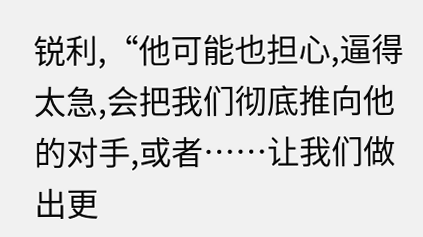锐利,“他可能也担心,逼得太急,会把我们彻底推向他的对手,或者……让我们做出更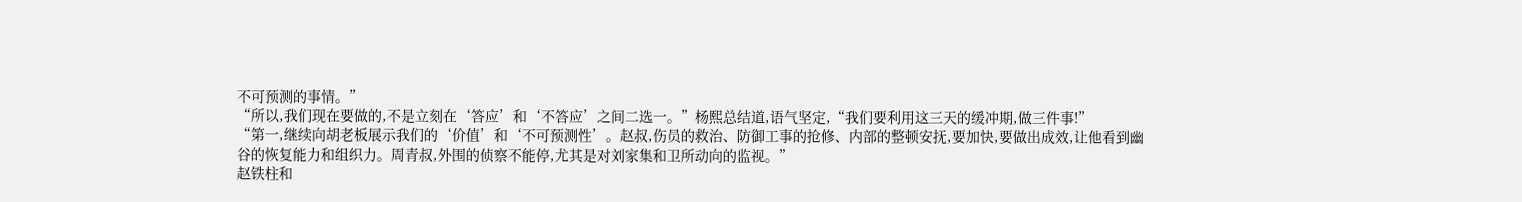不可预测的事情。”
“所以,我们现在要做的,不是立刻在‘答应’和‘不答应’之间二选一。”杨熙总结道,语气坚定,“我们要利用这三天的缓冲期,做三件事!”
“第一,继续向胡老板展示我们的‘价值’和‘不可预测性’。赵叔,伤员的救治、防御工事的抢修、内部的整顿安抚,要加快,要做出成效,让他看到幽谷的恢复能力和组织力。周青叔,外围的侦察不能停,尤其是对刘家集和卫所动向的监视。”
赵铁柱和